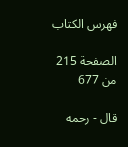فهرس الكتاب

الصفحة 215 من 677

قال - رحمه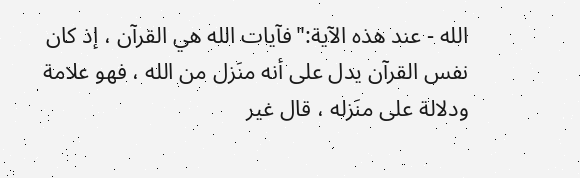الله - عند هذه الآية:"فآيات الله هي القرآن ، إذ كان نفس القرآن يدل على أنه منَزل من الله ، فهو علامة ودلالة على منَزله ، قال غير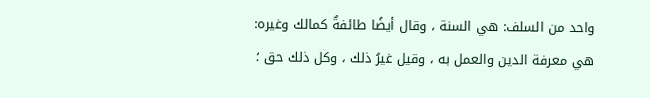واحد من السلف: هي السنة ، وقال أيضًا طائفةٌ كمالك وغيره: هي معرفة الدين والعمل به ، وقيل غيرُ ذلك ، وكل ذلك حق ؛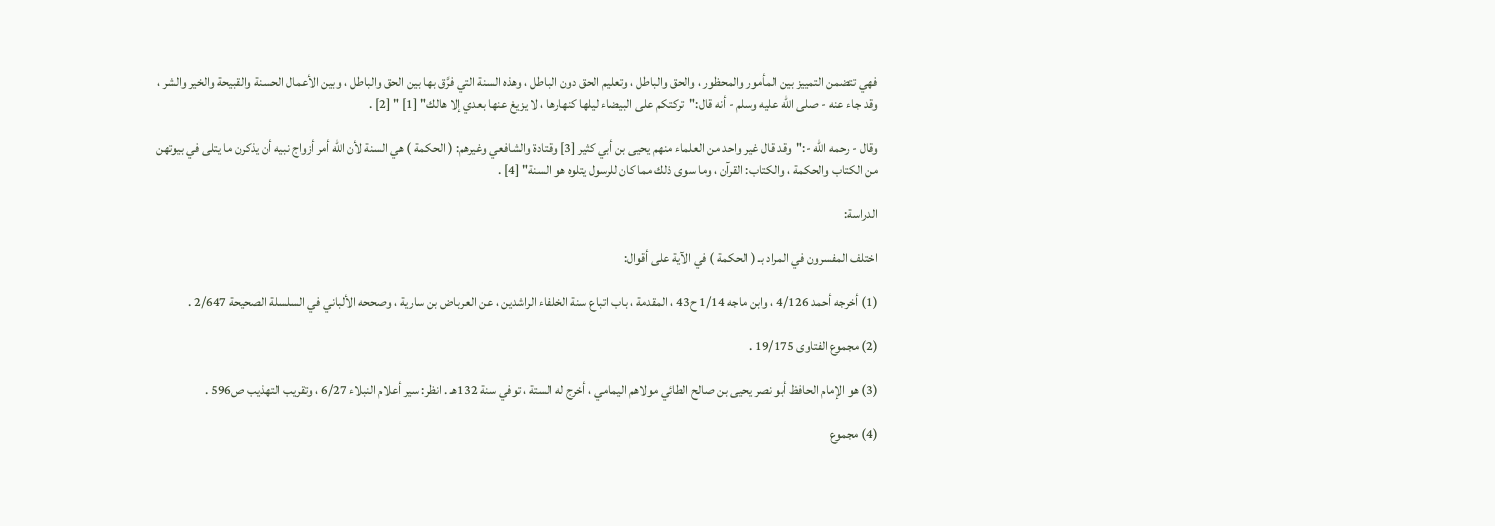فهي تتضمن التمييز بين المأمور والمحظور ، والحق والباطل ، وتعليم الحق دون الباطل ، وهذه السنة التي فرَّق بها بين الحق والباطل ، وبين الأعمال الحسنة والقبيحة والخير والشر ، وقد جاء عنه - صلى الله عليه وسلم - أنه قال:"تركتكم على البيضاء ليلها كنهارها ، لا يزيغ عنها بعدي إلا هالك" [1] " [2] .

وقال - رحمه الله -:"وقد قال غير واحد من العلماء منهم يحيى بن أبي كثير [3] وقتادة والشافعي وغيرهم: ( الحكمة ) هي السنة لأن الله أمر أزواج نبيه أن يذكرن ما يتلى في بيوتهن من الكتاب والحكمة ، والكتاب: القرآن ، وما سوى ذلك مما كان للرسول يتلوه هو السنة" [4] .

الدراسة:

اختلف المفسرون في المراد بـ ( الحكمة ) في الآية على أقوال:

(1) أخرجه أحمد 4/126 ، وابن ماجه 1/14 ح43 ، المقدمة ، باب اتباع سنة الخلفاء الراشدين ، عن العرباض بن سارية ، وصححه الألباني في السلسلة الصحيحة 2/647 .

(2) مجموع الفتاوى 19/175 .

(3) هو الإمام الحافظ أبو نصر يحيى بن صالح الطائي مولاهم اليمامي ، أخرج له الستة ، توفي سنة 132هـ . انظر: سير أعلام النبلاء 6/27 ، وتقريب التهذيب ص596 .

(4) مجموع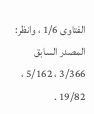الفتاوى 1/6 ، وانظر: المصدر السابق 3/366 ، 5/162 ، 19/82 .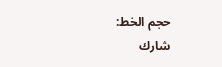حجم الخط:
شارك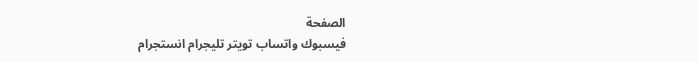الصفحة
فيسبوك واتساب تويتر تليجرام انستجرام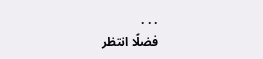. . .
فضلًا انتظر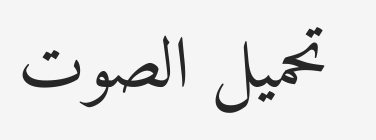تحميل الصوت